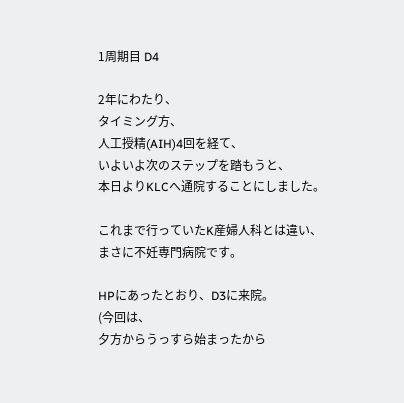1周期目 D4

2年にわたり、
タイミング方、
人工授精(AIH)4回を経て、
いよいよ次のステップを踏もうと、
本日よりKLCへ通院することにしました。

これまで行っていたK産婦人科とは違い、
まさに不妊専門病院です。

HPにあったとおり、D3に来院。
(今回は、
夕方からうっすら始まったから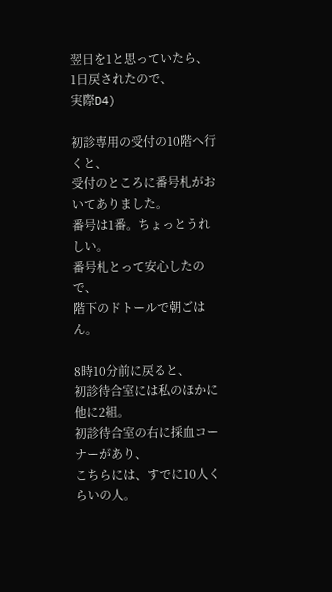翌日を1と思っていたら、
1日戻されたので、
実際D4)

初診専用の受付の10階へ行くと、
受付のところに番号札がおいてありました。
番号は1番。ちょっとうれしい。
番号札とって安心したので、
階下のドトールで朝ごはん。

8時10分前に戻ると、
初診待合室には私のほかに他に2組。
初診待合室の右に採血コーナーがあり、
こちらには、すでに10人くらいの人。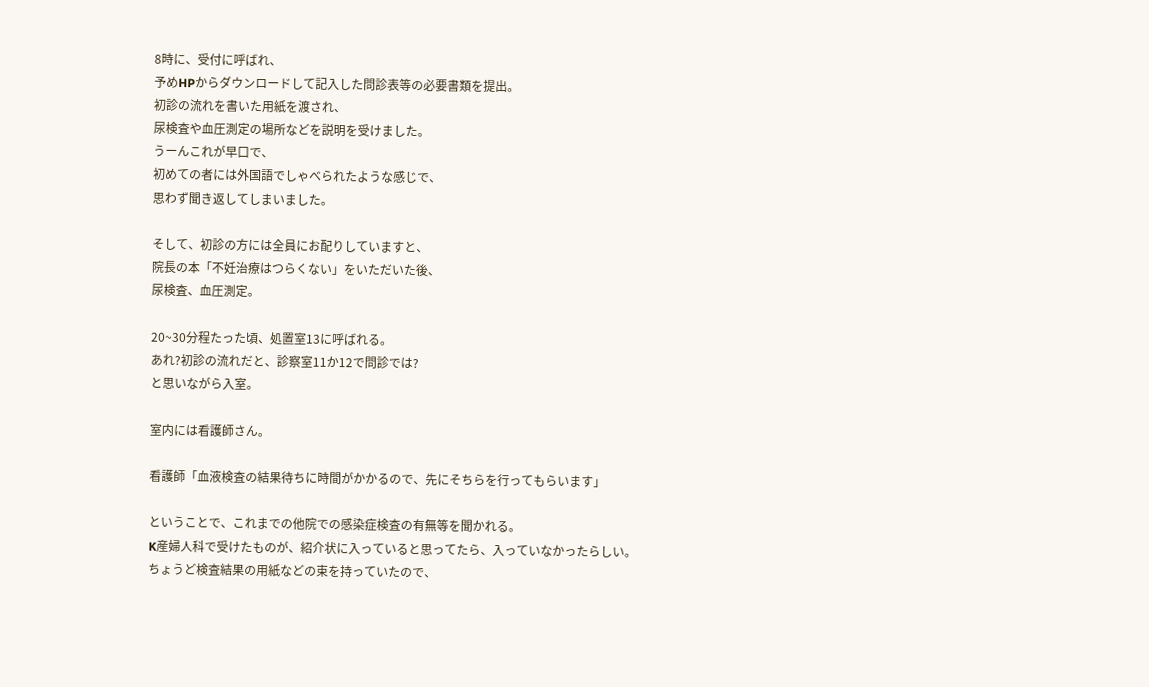8時に、受付に呼ばれ、
予めHPからダウンロードして記入した問診表等の必要書類を提出。
初診の流れを書いた用紙を渡され、
尿検査や血圧測定の場所などを説明を受けました。
うーんこれが早口で、
初めての者には外国語でしゃべられたような感じで、
思わず聞き返してしまいました。

そして、初診の方には全員にお配りしていますと、
院長の本「不妊治療はつらくない」をいただいた後、
尿検査、血圧測定。

20~30分程たった頃、処置室13に呼ばれる。
あれ?初診の流れだと、診察室11か12で問診では?
と思いながら入室。

室内には看護師さん。

看護師「血液検査の結果待ちに時間がかかるので、先にそちらを行ってもらいます」

ということで、これまでの他院での感染症検査の有無等を聞かれる。
K産婦人科で受けたものが、紹介状に入っていると思ってたら、入っていなかったらしい。
ちょうど検査結果の用紙などの束を持っていたので、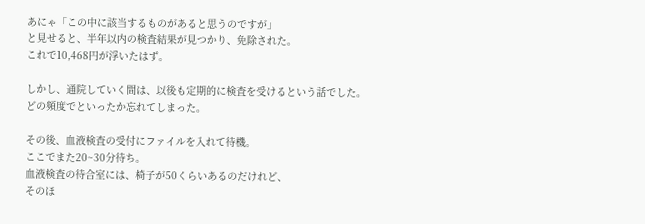あにゃ「この中に該当するものがあると思うのですが」
と見せると、半年以内の検査結果が見つかり、免除された。
これで10,468円が浮いたはず。

しかし、通院していく間は、以後も定期的に検査を受けるという話でした。
どの頻度でといったか忘れてしまった。

その後、血液検査の受付にファイルを入れて待機。
ここでまた20~30分待ち。
血液検査の待合室には、椅子が50くらいあるのだけれど、
そのほ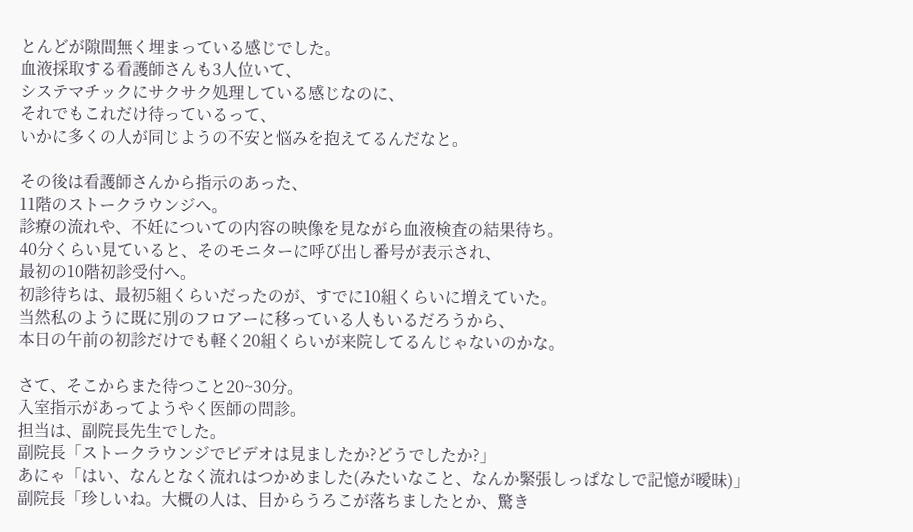とんどが隙間無く埋まっている感じでした。
血液採取する看護師さんも3人位いて、
システマチックにサクサク処理している感じなのに、
それでもこれだけ待っているって、
いかに多くの人が同じようの不安と悩みを抱えてるんだなと。

その後は看護師さんから指示のあった、
11階のストークラウンジへ。
診療の流れや、不妊についての内容の映像を見ながら血液検査の結果待ち。
40分くらい見ていると、そのモニターに呼び出し番号が表示され、
最初の10階初診受付へ。
初診待ちは、最初5組くらいだったのが、すでに10組くらいに増えていた。
当然私のように既に別のフロアーに移っている人もいるだろうから、
本日の午前の初診だけでも軽く20組くらいが来院してるんじゃないのかな。

さて、そこからまた待つこと20~30分。
入室指示があってようやく医師の問診。
担当は、副院長先生でした。
副院長「ストークラウンジでビデオは見ましたか?どうでしたか?」
あにゃ「はい、なんとなく流れはつかめました(みたいなこと、なんか緊張しっぱなしで記憶が曖昧)」
副院長「珍しいね。大概の人は、目からうろこが落ちましたとか、驚き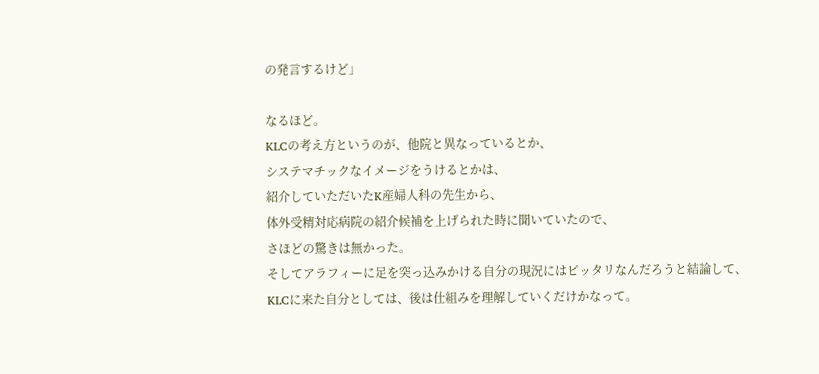の発言するけど」

なるほど。
KLCの考え方というのが、他院と異なっているとか、
システマチックなイメージをうけるとかは、
紹介していただいたK産婦人科の先生から、
体外受精対応病院の紹介候補を上げられた時に聞いていたので、
さほどの驚きは無かった。
そしてアラフィーに足を突っ込みかける自分の現況にはピッタリなんだろうと結論して、
KLCに来た自分としては、後は仕組みを理解していくだけかなって。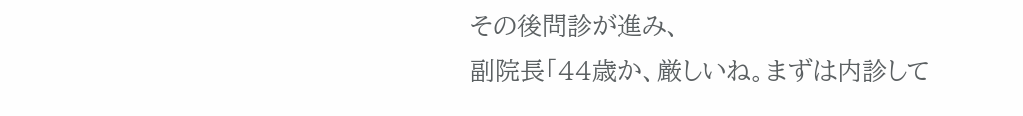その後問診が進み、
副院長「44歳か、厳しいね。まずは内診して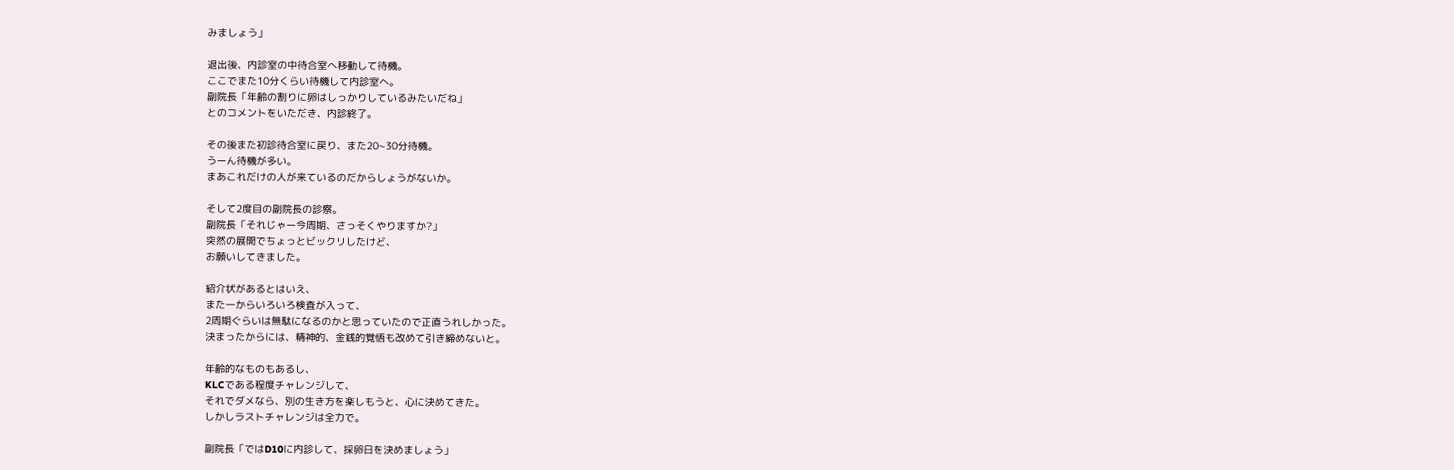みましょう」

退出後、内診室の中待合室へ移動して待機。
ここでまた10分くらい待機して内診室へ。
副院長「年齢の割りに卵はしっかりしているみたいだね」
とのコメントをいただき、内診終了。

その後また初診待合室に戻り、また20~30分待機。
うーん待機が多い。
まあこれだけの人が来ているのだからしょうがないか。

そして2度目の副院長の診察。
副院長「それじゃー今周期、さっそくやりますか?」
突然の展開でちょっとビックリしたけど、
お願いしてきました。

紹介状があるとはいえ、
また一からいろいろ検査が入って、
2周期ぐらいは無駄になるのかと思っていたので正直うれしかった。
決まったからには、精神的、金銭的覚悟も改めて引き締めないと。

年齢的なものもあるし、
KLCである程度チャレンジして、
それでダメなら、別の生き方を楽しもうと、心に決めてきた。
しかしラストチャレンジは全力で。

副院長「ではD10に内診して、採卵日を決めましょう」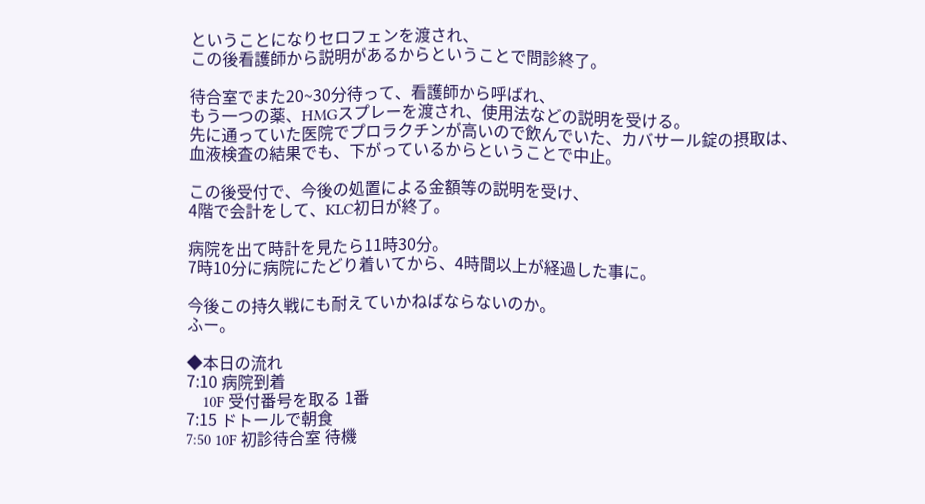ということになりセロフェンを渡され、
この後看護師から説明があるからということで問診終了。

待合室でまた20~30分待って、看護師から呼ばれ、
もう一つの薬、HMGスプレーを渡され、使用法などの説明を受ける。
先に通っていた医院でプロラクチンが高いので飲んでいた、カバサール錠の摂取は、
血液検査の結果でも、下がっているからということで中止。

この後受付で、今後の処置による金額等の説明を受け、
4階で会計をして、KLC初日が終了。

病院を出て時計を見たら11時30分。
7時10分に病院にたどり着いてから、4時間以上が経過した事に。

今後この持久戦にも耐えていかねばならないのか。
ふー。

◆本日の流れ
7:10 病院到着
    10F 受付番号を取る 1番
7:15 ドトールで朝食
7:50 10F 初診待合室 待機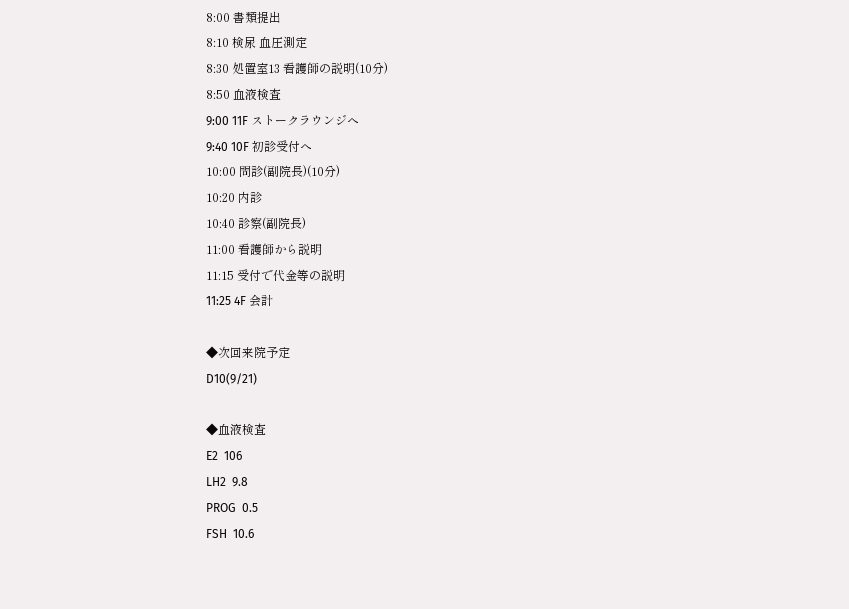8:00 書類提出
8:10 検尿 血圧測定
8:30 処置室13 看護師の説明(10分)
8:50 血液検査
9:00 11F ストークラウンジへ
9:40 10F 初診受付へ
10:00 問診(副院長)(10分)
10:20 内診
10:40 診察(副院長)
11:00 看護師から説明
11:15 受付で代金等の説明
11:25 4F 会計

◆次回来院予定
D10(9/21)

◆血液検査
E2  106
LH2  9.8
PROG  0.5
FSH  10.6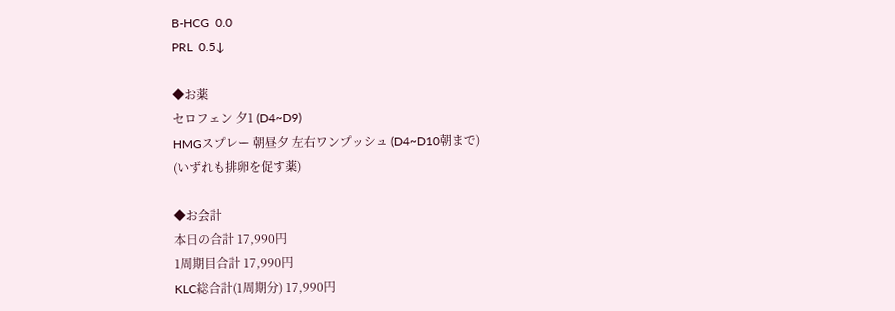B-HCG  0.0
PRL  0.5↓

◆お薬
セロフェン 夕1 (D4~D9)
HMGスプレー 朝昼夕 左右ワンプッシュ (D4~D10朝まで)
(いずれも排卵を促す薬)

◆お会計
本日の合計 17,990円
1周期目合計 17,990円
KLC総合計(1周期分) 17,990円